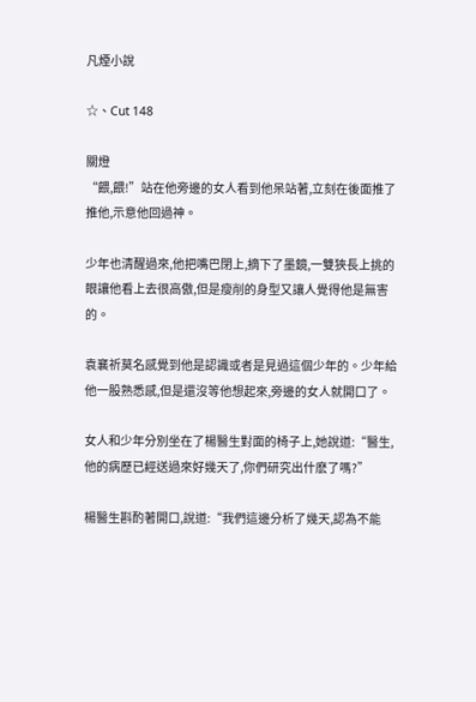凡煙小說

☆、Cut 148

關燈
“餵,餵!”站在他旁邊的女人看到他呆站著,立刻在後面推了推他,示意他回過神。

少年也清醒過來,他把嘴巴閉上,摘下了墨鏡,一雙狹長上挑的眼讓他看上去很高傲,但是瘦削的身型又讓人覺得他是無害的。

袁襄祈莫名感覺到他是認識或者是見過這個少年的。少年給他一股熟悉感,但是還沒等他想起來,旁邊的女人就開口了。

女人和少年分別坐在了楊醫生對面的椅子上,她說道:“醫生,他的病歷已經送過來好幾天了,你們研究出什麽了嗎?”

楊醫生斟酌著開口,說道:“我們這邊分析了幾天,認為不能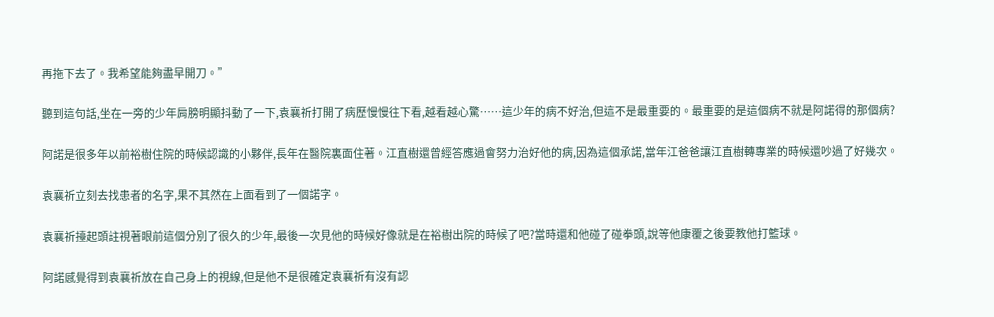再拖下去了。我希望能夠盡早開刀。”

聽到這句話,坐在一旁的少年肩膀明顯抖動了一下,袁襄祈打開了病歷慢慢往下看,越看越心驚……這少年的病不好治,但這不是最重要的。最重要的是這個病不就是阿諾得的那個病?

阿諾是很多年以前裕樹住院的時候認識的小夥伴,長年在醫院裏面住著。江直樹還曾經答應過會努力治好他的病,因為這個承諾,當年江爸爸讓江直樹轉專業的時候還吵過了好幾次。

袁襄祈立刻去找患者的名字,果不其然在上面看到了一個諾字。

袁襄祈擡起頭註視著眼前這個分別了很久的少年,最後一次見他的時候好像就是在裕樹出院的時候了吧?當時還和他碰了碰拳頭,說等他康覆之後要教他打籃球。

阿諾感覺得到袁襄祈放在自己身上的視線,但是他不是很確定袁襄祈有沒有認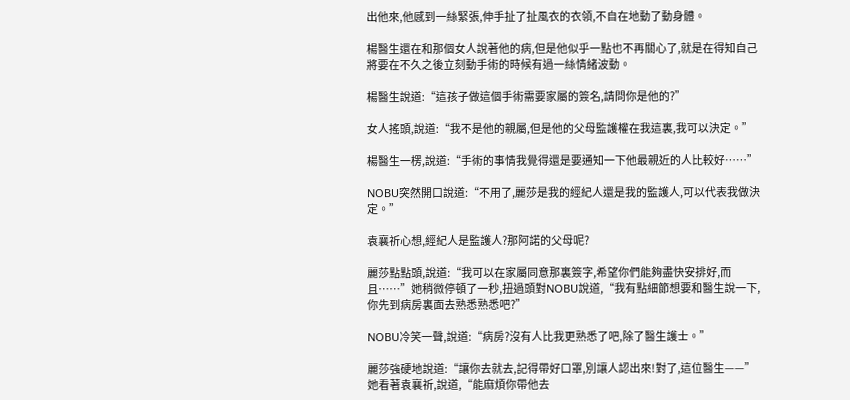出他來,他感到一絲緊張,伸手扯了扯風衣的衣領,不自在地動了動身體。

楊醫生還在和那個女人說著他的病,但是他似乎一點也不再關心了,就是在得知自己將要在不久之後立刻動手術的時候有過一絲情緒波動。

楊醫生說道:“這孩子做這個手術需要家屬的簽名,請問你是他的?”

女人搖頭,說道:“我不是他的親屬,但是他的父母監護權在我這裏,我可以決定。”

楊醫生一楞,說道:“手術的事情我覺得還是要通知一下他最親近的人比較好……”

NOBU突然開口說道:“不用了,麗莎是我的經紀人還是我的監護人,可以代表我做決定。”

袁襄祈心想,經紀人是監護人?那阿諾的父母呢?

麗莎點點頭,說道:“我可以在家屬同意那裏簽字,希望你們能夠盡快安排好,而且……”她稍微停頓了一秒,扭過頭對NOBU說道,“我有點細節想要和醫生說一下,你先到病房裏面去熟悉熟悉吧?”

NOBU冷笑一聲,說道:“病房?沒有人比我更熟悉了吧,除了醫生護士。”

麗莎強硬地說道:“讓你去就去,記得帶好口罩,別讓人認出來!對了,這位醫生——”她看著袁襄祈,說道,“能麻煩你帶他去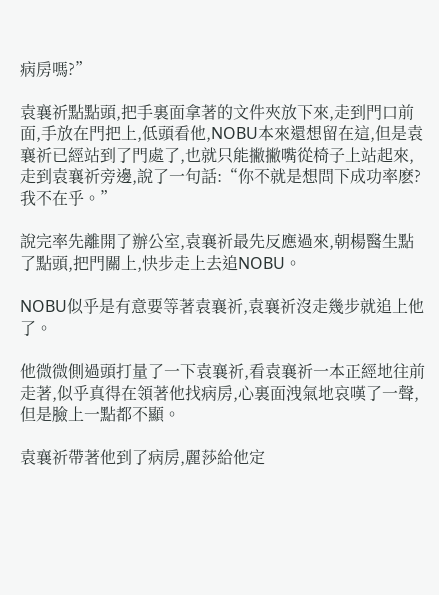病房嗎?”

袁襄祈點點頭,把手裏面拿著的文件夾放下來,走到門口前面,手放在門把上,低頭看他,NOBU本來還想留在這,但是袁襄祈已經站到了門處了,也就只能撇撇嘴從椅子上站起來,走到袁襄祈旁邊,說了一句話:“你不就是想問下成功率麽?我不在乎。”

說完率先離開了辦公室,袁襄祈最先反應過來,朝楊醫生點了點頭,把門關上,快步走上去追NOBU。

NOBU似乎是有意要等著袁襄祈,袁襄祈沒走幾步就追上他了。

他微微側過頭打量了一下袁襄祈,看袁襄祈一本正經地往前走著,似乎真得在領著他找病房,心裏面洩氣地哀嘆了一聲,但是臉上一點都不顯。

袁襄祈帶著他到了病房,麗莎給他定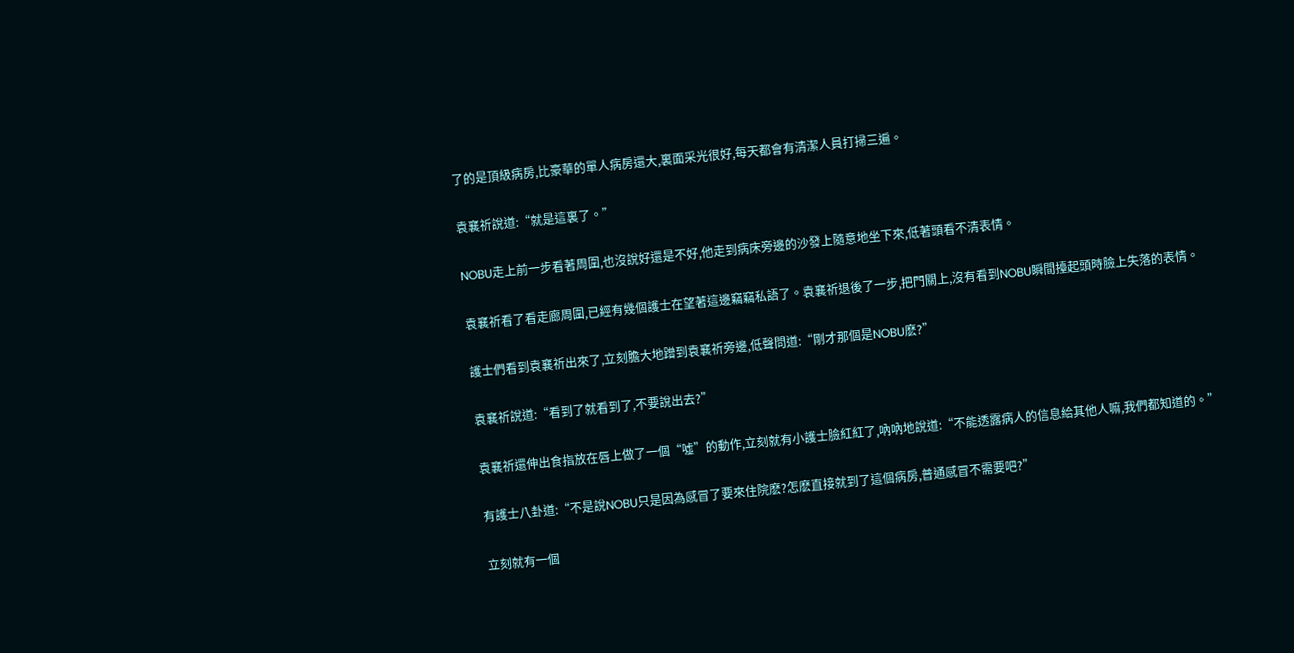了的是頂級病房,比豪華的單人病房還大,裏面采光很好,每天都會有清潔人員打掃三遍。

袁襄祈說道:“就是這裏了。”

NOBU走上前一步看著周圍,也沒說好還是不好,他走到病床旁邊的沙發上隨意地坐下來,低著頭看不清表情。

袁襄祈看了看走廊周圍,已經有幾個護士在望著這邊竊竊私語了。袁襄祈退後了一步,把門關上,沒有看到NOBU瞬間擡起頭時臉上失落的表情。

護士們看到袁襄祈出來了,立刻膽大地蹭到袁襄祈旁邊,低聲問道:“剛才那個是NOBU麽?”

袁襄祈說道:“看到了就看到了,不要說出去?”

袁襄祈還伸出食指放在唇上做了一個“噓”的動作,立刻就有小護士臉紅紅了,吶吶地說道:“不能透露病人的信息給其他人嘛,我們都知道的。”

有護士八卦道:“不是說NOBU只是因為感冒了要來住院麽?怎麽直接就到了這個病房,普通感冒不需要吧?”

立刻就有一個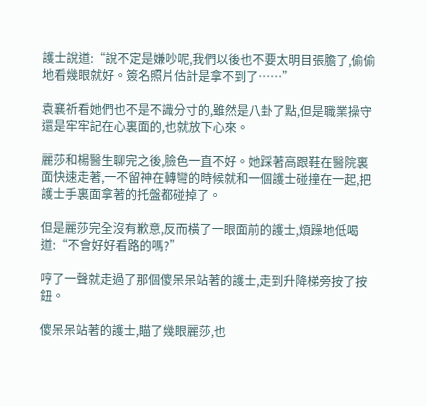護士說道:“說不定是嫌吵呢,我們以後也不要太明目張膽了,偷偷地看幾眼就好。簽名照片估計是拿不到了……”

袁襄祈看她們也不是不識分寸的,雖然是八卦了點,但是職業操守還是牢牢記在心裏面的,也就放下心來。

麗莎和楊醫生聊完之後,臉色一直不好。她踩著高跟鞋在醫院裏面快速走著,一不留神在轉彎的時候就和一個護士碰撞在一起,把護士手裏面拿著的托盤都碰掉了。

但是麗莎完全沒有歉意,反而橫了一眼面前的護士,煩躁地低喝道:“不會好好看路的嗎?”

哼了一聲就走過了那個傻呆呆站著的護士,走到升降梯旁按了按鈕。

傻呆呆站著的護士,瞄了幾眼麗莎,也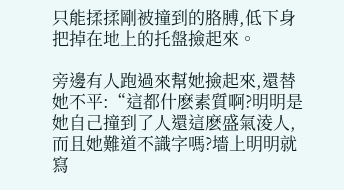只能揉揉剛被撞到的胳膊,低下身把掉在地上的托盤撿起來。

旁邊有人跑過來幫她撿起來,還替她不平:“這都什麽素質啊?明明是她自己撞到了人還這麽盛氣淩人,而且她難道不識字嗎?墻上明明就寫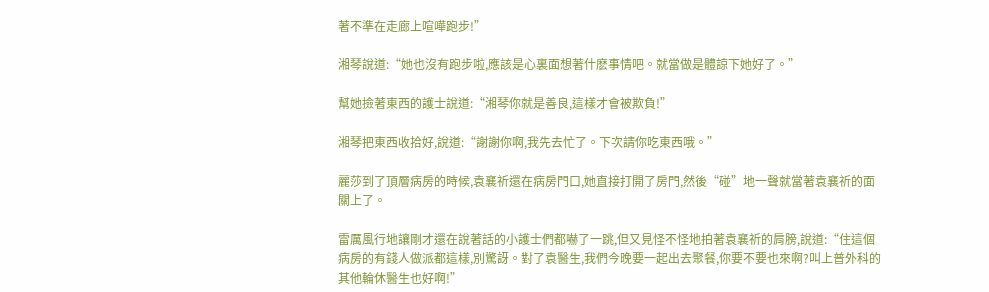著不準在走廊上喧嘩跑步!”

湘琴說道:“她也沒有跑步啦,應該是心裏面想著什麽事情吧。就當做是體諒下她好了。”

幫她撿著東西的護士說道:“湘琴你就是善良,這樣才會被欺負!”

湘琴把東西收拾好,說道:“謝謝你啊,我先去忙了。下次請你吃東西哦。”

麗莎到了頂層病房的時候,袁襄祈還在病房門口,她直接打開了房門,然後“碰”地一聲就當著袁襄祈的面關上了。

雷厲風行地讓剛才還在說著話的小護士們都嚇了一跳,但又見怪不怪地拍著袁襄祈的肩膀,說道:“住這個病房的有錢人做派都這樣,別驚訝。對了袁醫生,我們今晚要一起出去聚餐,你要不要也來啊?叫上普外科的其他輪休醫生也好啊!”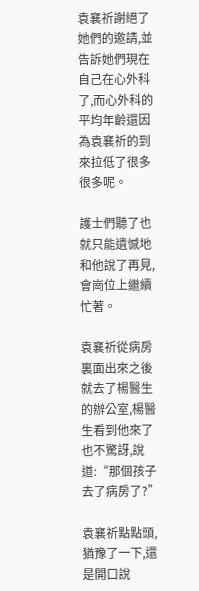袁襄祈謝絕了她們的邀請,並告訴她們現在自己在心外科了,而心外科的平均年齡還因為袁襄祈的到來拉低了很多很多呢。

護士們聽了也就只能遺憾地和他說了再見,會崗位上繼續忙著。

袁襄祈從病房裏面出來之後就去了楊醫生的辦公室,楊醫生看到他來了也不驚訝,說道:“那個孩子去了病房了?”

袁襄祈點點頭,猶豫了一下,還是開口說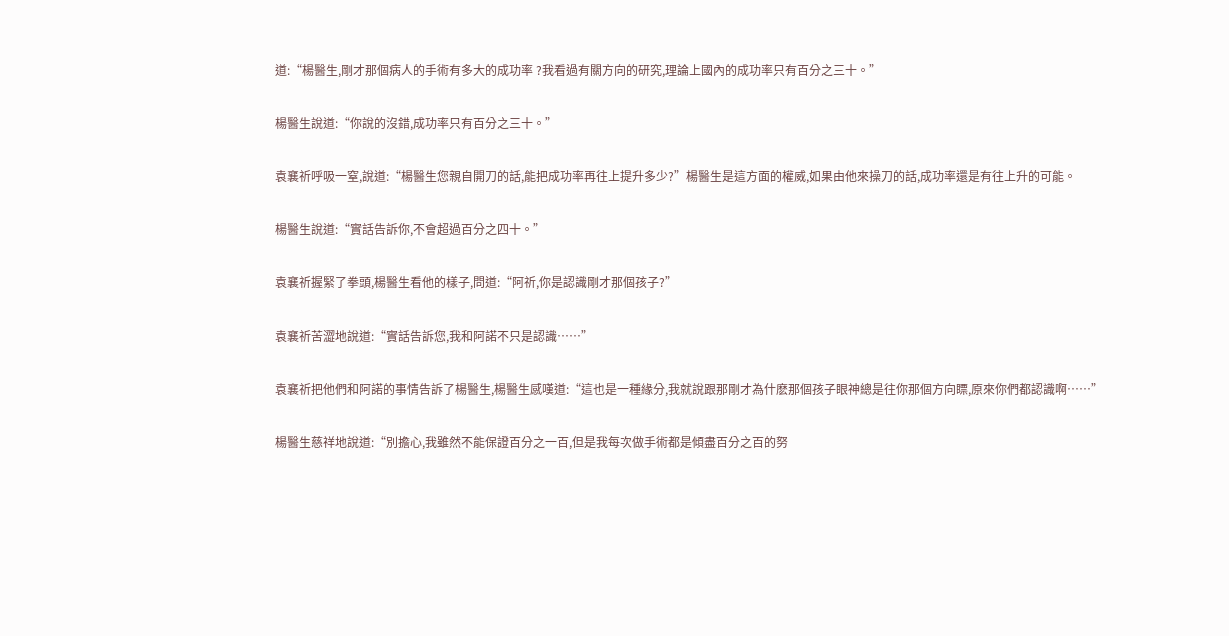道:“楊醫生,剛才那個病人的手術有多大的成功率 ?我看過有關方向的研究,理論上國內的成功率只有百分之三十。”

楊醫生說道:“你說的沒錯,成功率只有百分之三十。”

袁襄祈呼吸一窒,說道:“楊醫生您親自開刀的話,能把成功率再往上提升多少?”楊醫生是這方面的權威,如果由他來操刀的話,成功率還是有往上升的可能。

楊醫生說道:“實話告訴你,不會超過百分之四十。”

袁襄祈握緊了拳頭,楊醫生看他的樣子,問道:“阿祈,你是認識剛才那個孩子?”

袁襄祈苦澀地說道:“實話告訴您,我和阿諾不只是認識……”

袁襄祈把他們和阿諾的事情告訴了楊醫生,楊醫生感嘆道:“這也是一種緣分,我就說跟那剛才為什麽那個孩子眼神總是往你那個方向瞟,原來你們都認識啊……”

楊醫生慈祥地說道:“別擔心,我雖然不能保證百分之一百,但是我每次做手術都是傾盡百分之百的努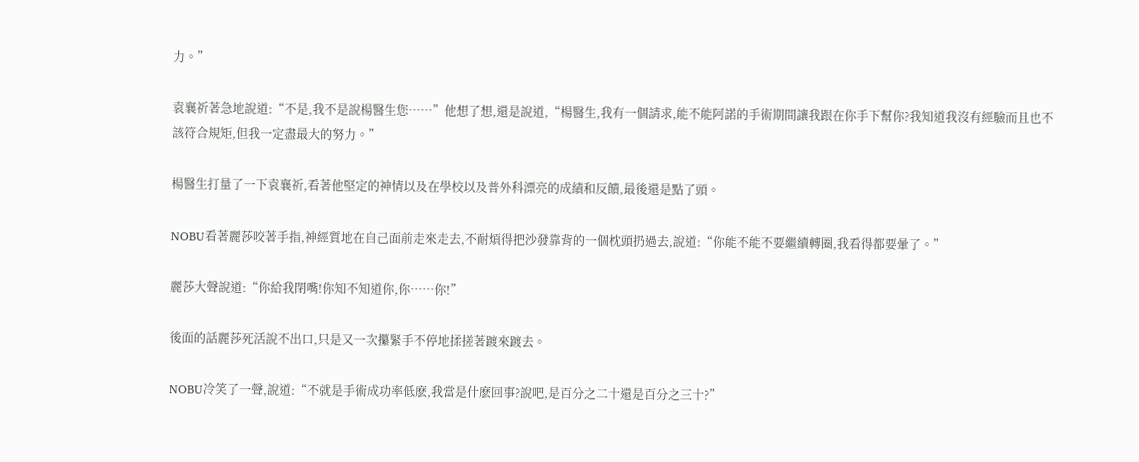力。”

袁襄祈著急地說道:“不是,我不是說楊醫生您……”他想了想,還是說道,“楊醫生,我有一個請求,能不能阿諾的手術期間讓我跟在你手下幫你?我知道我沒有經驗而且也不該符合規矩,但我一定盡最大的努力。”

楊醫生打量了一下袁襄祈,看著他堅定的神情以及在學校以及普外科漂亮的成績和反饋,最後還是點了頭。

NOBU看著麗莎咬著手指,神經質地在自己面前走來走去,不耐煩得把沙發靠背的一個枕頭扔過去,說道:“你能不能不要繼續轉圈,我看得都要暈了。”

麗莎大聲說道:“你給我閉嘴!你知不知道你,你……你!”

後面的話麗莎死活說不出口,只是又一次攥緊手不停地揉搓著踱來踱去。

NOBU冷笑了一聲,說道:“不就是手術成功率低麽,我當是什麽回事?說吧,是百分之二十還是百分之三十?”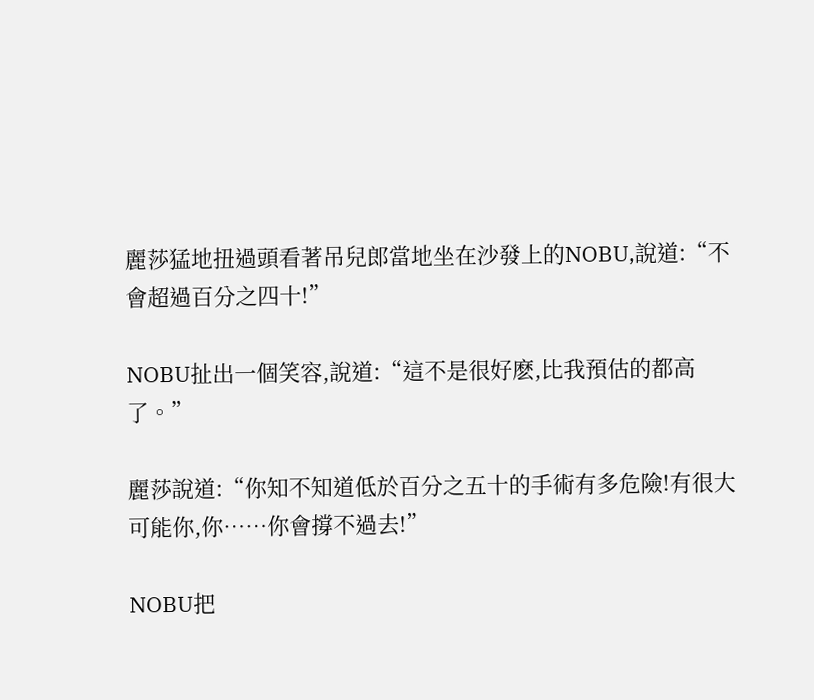麗莎猛地扭過頭看著吊兒郎當地坐在沙發上的NOBU,說道:“不會超過百分之四十!”

NOBU扯出一個笑容,說道:“這不是很好麽,比我預估的都高了。”

麗莎說道:“你知不知道低於百分之五十的手術有多危險!有很大可能你,你……你會撐不過去!”

NOBU把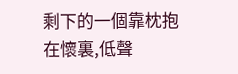剩下的一個靠枕抱在懷裏,低聲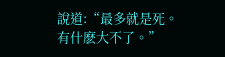說道:“最多就是死。有什麽大不了。”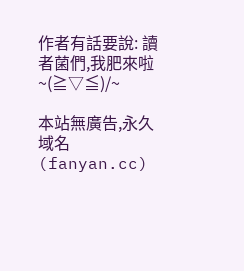作者有話要說: 讀者菌們,我肥來啦~(≧▽≦)/~

本站無廣告,永久域名(fanyan.cc)